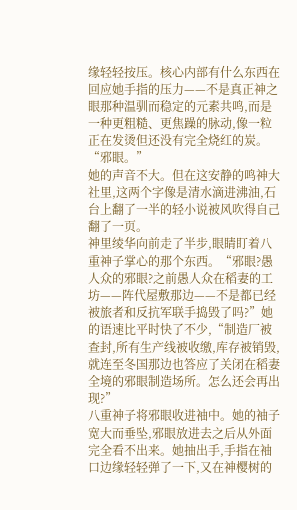缘轻轻按压。核心内部有什么东西在回应她手指的压力——不是真正神之眼那种温驯而稳定的元素共鸣,而是一种更粗糙、更焦躁的脉动,像一粒正在发烫但还没有完全烧红的炭。“邪眼。”
她的声音不大。但在这安静的鸣神大社里,这两个字像是清水滴进沸油,石台上翻了一半的轻小说被风吹得自己翻了一页。
神里绫华向前走了半步,眼睛盯着八重神子掌心的那个东西。“邪眼?愚人众的邪眼?之前愚人众在稻妻的工坊——阵代屋敷那边——不是都已经被旅者和反抗军联手捣毁了吗?”她的语速比平时快了不少,“制造厂被查封,所有生产线被收缴,库存被销毁,就连至冬国那边也答应了关闭在稻妻全境的邪眼制造场所。怎么还会再出现?”
八重神子将邪眼收进袖中。她的袖子宽大而垂坠,邪眼放进去之后从外面完全看不出来。她抽出手,手指在袖口边缘轻轻弹了一下,又在神樱树的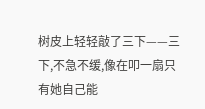树皮上轻轻敲了三下——三下,不急不缓,像在叩一扇只有她自己能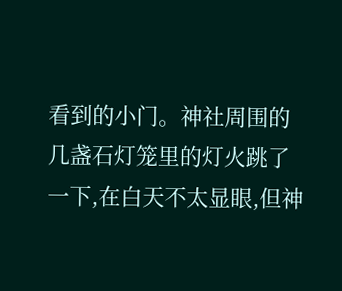看到的小门。神社周围的几盏石灯笼里的灯火跳了一下,在白天不太显眼,但神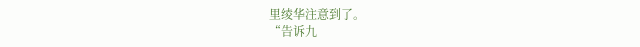里绫华注意到了。
“告诉九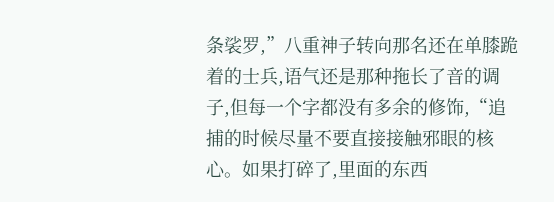条裟罗,”八重神子转向那名还在单膝跪着的士兵,语气还是那种拖长了音的调子,但每一个字都没有多余的修饰,“追捕的时候尽量不要直接接触邪眼的核心。如果打碎了,里面的东西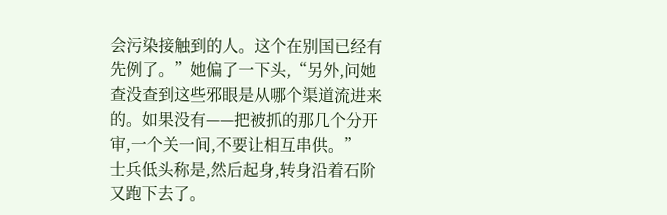会污染接触到的人。这个在别国已经有先例了。”她偏了一下头,“另外,问她查没查到这些邪眼是从哪个渠道流进来的。如果没有——把被抓的那几个分开审,一个关一间,不要让相互串供。”
士兵低头称是,然后起身,转身沿着石阶又跑下去了。